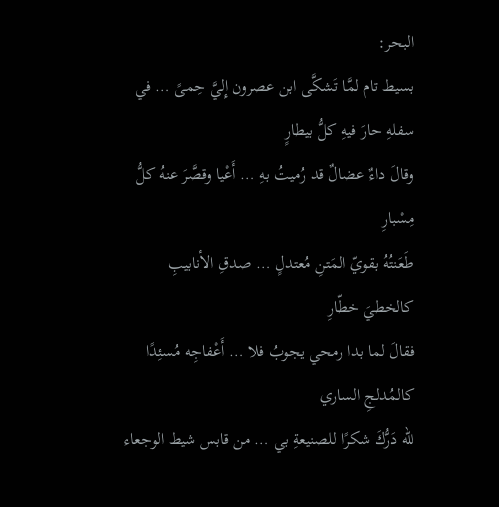البحر:
بسيط تام لمَّا تَشكَّى ابن عصرون إِليَّ حِمىً … في سفلهِ حارَ فيهِ كلُّ بيطارٍ
وقالَ داءٌ عضالٌ قد رُميتُ بهِ … أَعْيا وقصَّرَ عنهُ كلُّ مِسْبارِ
طَعَنتُهُ بقويّ المَتنِ مُعتدلٍ … صدقِ الأنابيبِ كالخطيَ خطّارِ
فقالَ لما بدا رمحي يجوبُ فلا … أَعْفاجِه مُسئِدًا كالمُدلجِ الساري
للّه دَرُّكَ شكرًا للصنيعةِ بي … من قابس شيط الوجعاء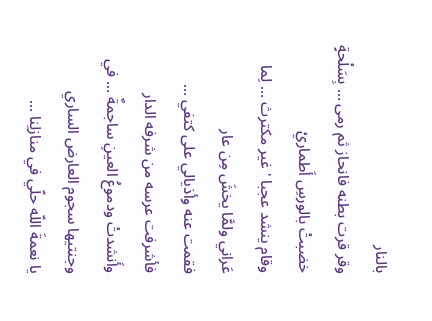بالنار
وقر قرت بطنه فانحاز ثم رمى … بِسَلْحةٍ خضبتْ بالورسِ أَطماريْ
وقام ينشد عجبا ' غير مكترث … لِما عَراني ولمَّا يخشَ مِن عار
فقمت عنه وأذيالي على كتفي … فأشرفت عرسه من شرفه الدار
وأَنشدتْ ودموعُ العينِ ساجمةٌ … في وجنتيها سجوم العارض الساري
يا نعمةَ اللّه حلّي في منازلِنا …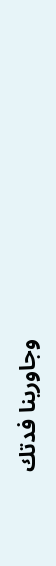وجاورينا فدتك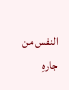النفس من جارهِ